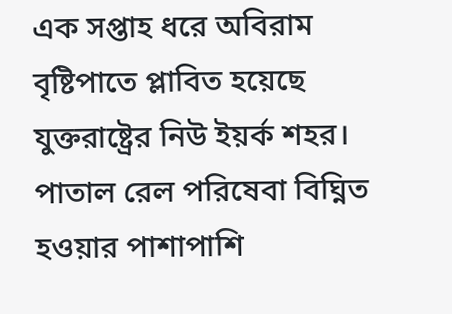এক সপ্তাহ ধরে অবিরাম বৃষ্টিপাতে প্লাবিত হয়েছে যুক্তরাষ্ট্রের নিউ ইয়র্ক শহর। পাতাল রেল পরিষেবা বিঘ্নিত হওয়ার পাশাপাশি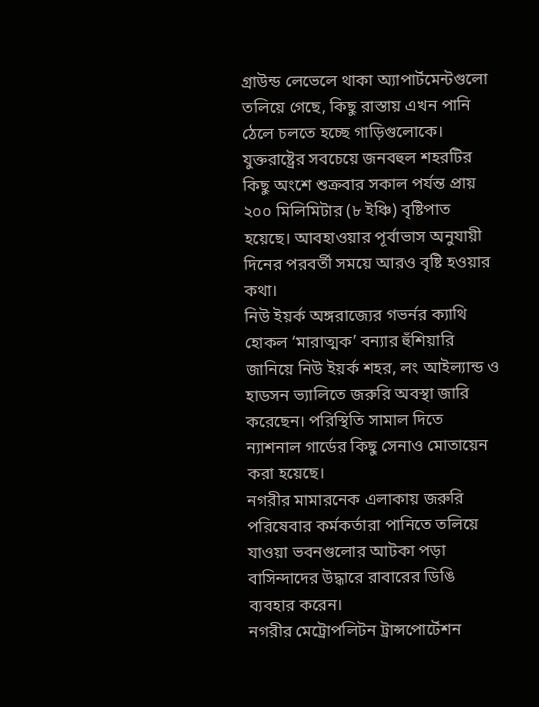গ্রাউন্ড লেভেলে থাকা অ্যাপার্টমেন্টগুলো তলিয়ে গেছে, কিছু রাস্তায় এখন পানি ঠেলে চলতে হচ্ছে গাড়িগুলোকে।
যুক্তরাষ্ট্রের সবচেয়ে জনবহুল শহরটির কিছু অংশে শুক্রবার সকাল পর্যন্ত প্রায় ২০০ মিলিমিটার (৮ ইঞ্চি) বৃষ্টিপাত হয়েছে। আবহাওয়ার পূর্বাভাস অনুযায়ী দিনের পরবর্তী সময়ে আরও বৃষ্টি হওয়ার কথা।
নিউ ইয়র্ক অঙ্গরাজ্যের গভর্নর ক্যাথি হোকল ‘মারাত্মক’ বন্যার হুঁশিয়ারি জানিয়ে নিউ ইয়র্ক শহর, লং আইল্যান্ড ও হাডসন ভ্যালিতে জরুরি অবস্থা জারি করেছেন। পরিস্থিতি সামাল দিতে ন্যাশনাল গার্ডের কিছু সেনাও মোতায়েন করা হয়েছে।
নগরীর মামারনেক এলাকায় জরুরি পরিষেবার কর্মকর্তারা পানিতে তলিয়ে যাওয়া ভবনগুলোর আটকা পড়া বাসিন্দাদের উদ্ধারে রাবারের ডিঙি ব্যবহার করেন।
নগরীর মেট্রোপলিটন ট্রান্সপোর্টেশন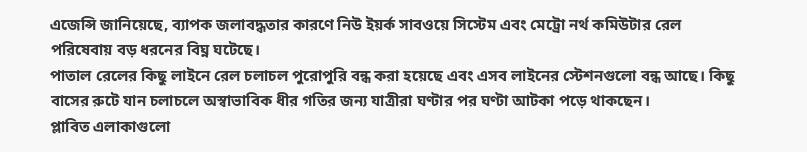এজেন্সি জানিয়েছে, ব্যাপক জলাবদ্ধতার কারণে নিউ ইয়র্ক সাবওয়ে সিস্টেম এবং মেট্রো নর্থ কমিউটার রেল পরিষেবায় বড় ধরনের বিঘ্ন ঘটেছে।
পাতাল রেলের কিছু লাইনে রেল চলাচল পুরোপুরি বন্ধ করা হয়েছে এবং এসব লাইনের স্টেশনগুলো বন্ধ আছে। কিছু বাসের রুটে যান চলাচলে অস্বাভাবিক ধীর গতির জন্য যাত্রীরা ঘণ্টার পর ঘণ্টা আটকা পড়ে থাকছেন।
প্লাবিত এলাকাগুলো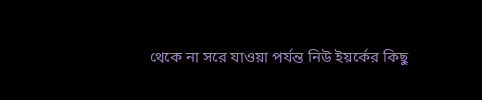থেকে না সরে যাওয়া পর্যন্ত নিউ ইয়র্কের কিছু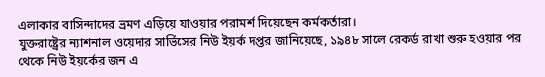এলাকার বাসিন্দাদের ভ্রমণ এড়িয়ে যাওয়ার পরামর্শ দিয়েছেন কর্মকর্তারা।
যুক্তরাষ্ট্রের ন্যাশনাল ওয়েদার সার্ভিসের নিউ ইয়র্ক দপ্তর জানিয়েছে, ১৯৪৮ সালে রেকর্ড রাখা শুরু হওয়ার পর থেকে নিউ ইয়র্কের জন এ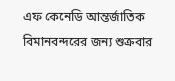এফ কেনেডি আন্তর্জাতিক বিমানবন্দরের জন্য শুক্রবার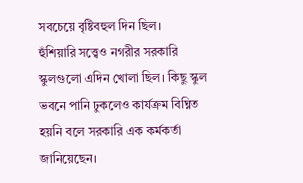সবচেয়ে বৃষ্টিবহুল দিন ছিল।
হুঁশিয়ারি সত্ত্বেও নগরীর সরকারি স্কুলগুলো এদিন খোলা ছিল। কিছু স্কুল ভবনে পানি ঢুকলেও কার্যক্রম বিঘ্নিত হয়নি বলে সরকারি এক কর্মকর্তা জানিয়েছেন।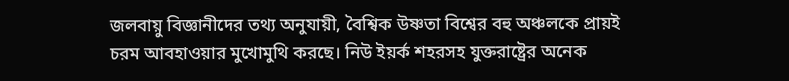জলবায়ু বিজ্ঞানীদের তথ্য অনুযায়ী, বৈশ্বিক উষ্ণতা বিশ্বের বহু অঞ্চলকে প্রায়ই চরম আবহাওয়ার মুখোমুথি করছে। নিউ ইয়র্ক শহরসহ যুক্তরাষ্ট্রের অনেক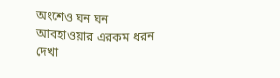অংশেও ঘন ঘন আবহাওয়ার এরকম ধরন দেখা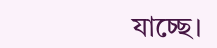যাচ্ছে।